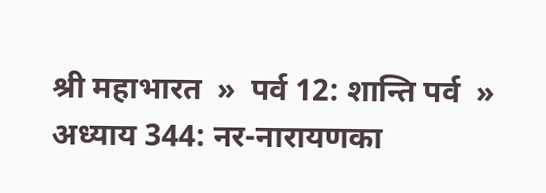श्री महाभारत  »  पर्व 12: शान्ति पर्व  »  अध्याय 344: नर-नारायणका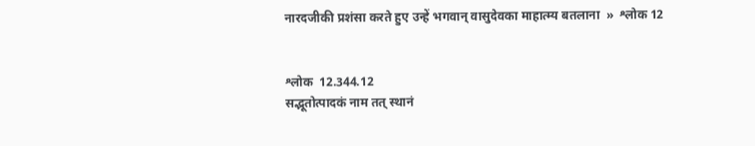नारदजीकी प्रशंसा करते हुए उन्हें भगवान् वासुदेवका माहात्म्य बतलाना  »  श्लोक 12


श्लोक  12.344.12
सद्भूतोत्पादकं नाम तत् स्थानं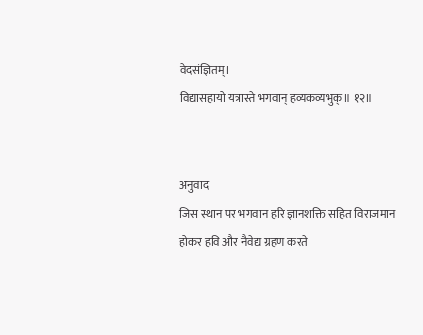वेदसंज्ञितम्।
विद्यासहायो यत्रास्ते भगवान् हव्यकव्यभुक्॥ १२॥


अनुवाद
जिस स्थान पर भगवान हरि ज्ञानशक्ति सहित विराजमान होकर हवि और नैवेद्य ग्रहण करते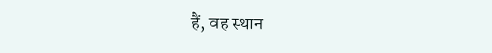हैं, वह स्थान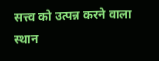सत्त्व को उत्पन्न करने वाला स्थान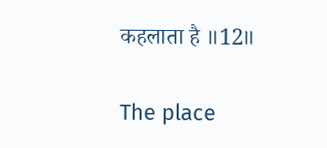कहलाता है ॥12॥

The place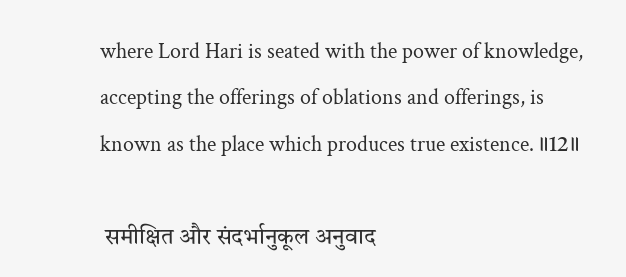where Lord Hari is seated with the power of knowledge, accepting the offerings of oblations and offerings, is known as the place which produces true existence. ॥12॥

 समीक्षित और संदर्भानुकूल अनुवाद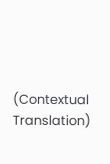(Contextual Translation)